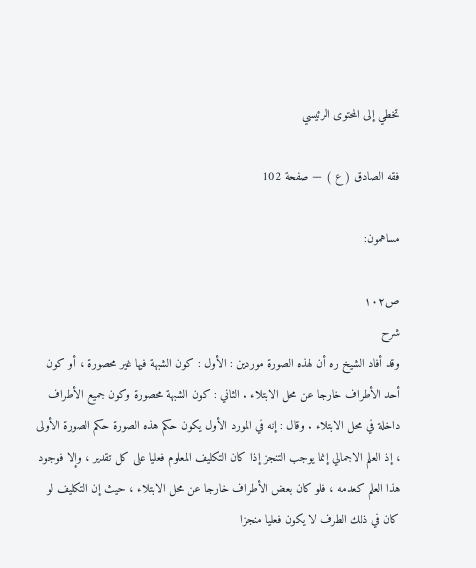تخطي إلى المحتوى الرئيسي

فقه الصادق ( ع ) — صفحة 102

مساهمون:

ص١٠٢
شرح
وقد أفاد الشيخ ره أن لهذه الصورة موردين : الأول : كون الشبهة فيها غير محصورة ، أو كون أحد الأطراف خارجا عن محل الابتلاء . الثاني : كون الشبهة محصورة وكون جميع الأطراف داخلة في محل الابتلاء . وقال : إنه في المورد الأول يكون حكم هذه الصورة حكم الصورة الأولى ، إذ العلم الاجمالي إنما يوجب التنجز إذا كان التكليف المعلوم فعليا على كل تقدير ، وإلا فوجود هذا العلم كعدمه ، فلو كان بعض الأطراف خارجا عن محل الابتلاء ، حيث إن التكليف لو كان في ذلك الطرف لا يكون فعليا منجزا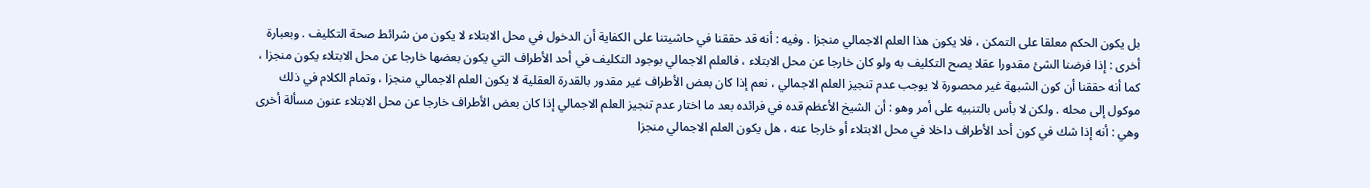بل يكون الحكم معلقا على التمكن ، فلا يكون هذا العلم الاجمالي منجزا . وفيه : أنه قد حققنا في حاشيتنا على الكفاية أن الدخول في محل الابتلاء لا يكون من شرائط صحة التكليف . وبعبارة أخرى : إذا فرضنا الشئ مقدورا عقلا يصح التكليف به ولو كان خارجا عن محل الابتلاء ، فالعلم الاجمالي بوجود التكليف في أحد الأطراف التي يكون بعضها خارجا عن محل الابتلاء يكون منجزا ، كما أنه حققنا أن كون الشبهة غير محصورة لا يوجب عدم تنجيز العلم الاجمالي ، نعم إذا كان بعض الأطراف غير مقدور بالقدرة العقلية لا يكون العلم الاجمالي منجزا ، وتمام الكلام في ذلك موكول إلى محله . ولكن لا بأس بالتنبيه على أمر وهو : أن الشيخ الأعظم قده في فرائده بعد ما اختار عدم تنجيز العلم الاجمالي إذا كان بعض الأطراف خارجا عن محل الابتلاء عنون مسألة أخرى وهي : أنه إذا شك في كون أحد الأطراف داخلا في محل الابتلاء أو خارجا عنه ، هل يكون العلم الاجمالي منجزا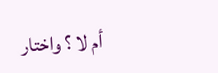أم لا ؟ واختار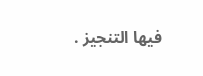فيها التنجيز .